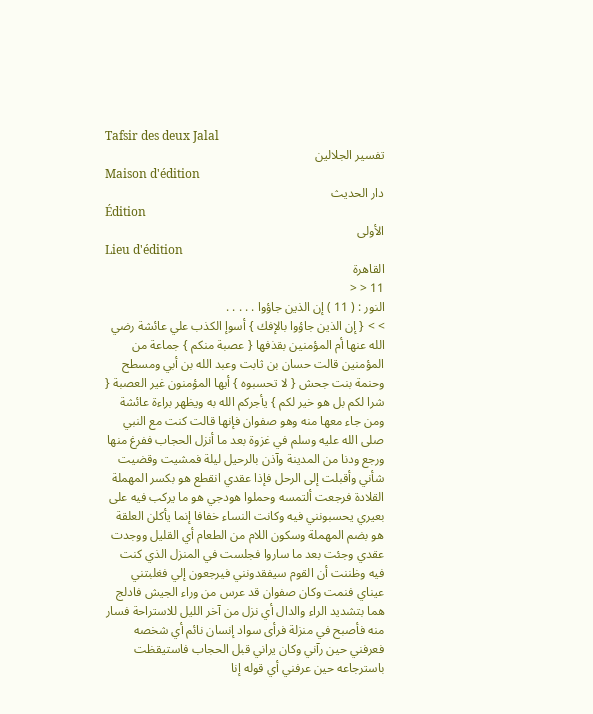Tafsir des deux Jalal
تفسير الجلالين
Maison d'édition
دار الحديث
Édition
الأولى
Lieu d'édition
القاهرة
11 < <
النور : ( 11 ) إن الذين جاؤوا . . . . .
> > { إن الذين جاؤوا بالإفك } أسوإ الكذب علي عائشة رضي الله عنها أم المؤمنين بقذفها { عصبة منكم } جماعة من المؤمنين قالت حسان بن ثابت وعبد الله بن أبي ومسطح وحنمة بنت جحش { لا تحسبوه } أيها المؤمنون غير العصبة { شرا لكم بل هو خير لكم } يأجركم الله به ويظهر براءة عائشة ومن جاء معها منه وهو صفوان فإنها قالت كنت مع النبي صلى الله عليه وسلم في غزوة بعد ما أنزل الحجاب ففرغ منها ورجع ودنا من المدينة وآذن بالرحيل ليلة فمشيت وقضيت شأني وأقبلت إلى الرحل فإذا عقدي انقطع هو بكسر المهملة القلادة فرجعت ألتمسه وحملوا هودجي هو ما يركب فيه على بعيري يحسبونني فيه وكانت النساء خفافا إنما يأكلن العلقة هو بضم المهملة وسكون اللام من الطعام أي القليل ووجدت عقدي وجئت بعد ما ساروا فجلست في المنزل الذي كنت فيه وظننت أن القوم سيفقدونني فيرجعون إلي فغلبتني عيناي فنمت وكان صفوان قد عرس من وراء الجيش فادلج هما بتشديد الراء والدال أي نزل من آخر الليل للاستراحة فسار منه فأصبح في منزلة فرأى سواد إنسان نائم أي شخصه فعرفني حين رآني وكان يراني قبل الحجاب فاستيقظت باسترجاعه حين عرفني أي قوله إنا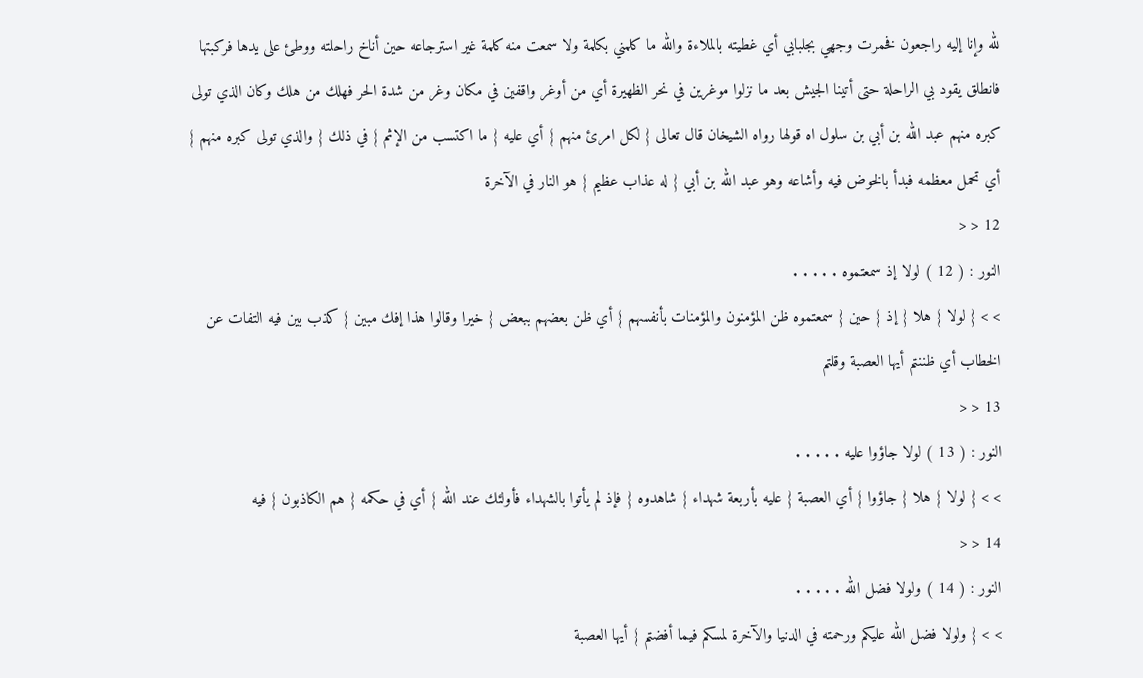لله وإنا إليه راجعون فخمرت وجهي بجلبابي أي غطيته بالملاءة والله ما كلمني بكلمة ولا سمعت منه كلمة غير استرجاعه حين أناخ راحلته ووطئ على يدها فركبتها فانطلق يقود بي الراحلة حتى أتينا الجيش بعد ما نزلوا موغرين في نحر الظهيرة أي من أوغر واقفين في مكان وغر من شدة الحر فهلك من هلك وكان الذي تولى كبره منهم عبد الله بن أبي بن سلول اه قولها رواه الشيخان قال تعالى { لكل امرئ منهم } أي عليه { ما اكتسب من الإثم } في ذلك { والذي تولى كبره منهم } أي تحمل معظمه فبدأ بالخوض فيه وأشاعه وهو عبد الله بن أبي { له عذاب عظيم } هو النار في الآخرة
12 < <
النور : ( 12 ) لولا إذ سمعتموه . . . . .
> > { لولا } هلا { إذ } حين { سمعتموه ظن المؤمنون والمؤمنات بأنفسهم } أي ظن بعضهم ببعض { خيرا وقالوا هذا إفك مبين } كذب بين فيه التفات عن الخطاب أي ظننتم أيها العصبة وقلتم
13 < <
النور : ( 13 ) لولا جاؤوا عليه . . . . .
> > { لولا } هلا { جاؤوا } أي العصبة { عليه بأربعة شهداء } شاهدوه { فإذ لم يأتوا بالشهداء فأولئك عند الله } أي في حكمه { هم الكاذبون } فيه
14 < <
النور : ( 14 ) ولولا فضل الله . . . . .
> > { ولولا فضل الله عليكم ورحمته في الدنيا والآخرة لمسكم فيما أفضتم } أيها العصبة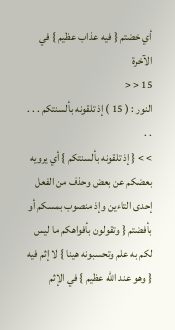أي خضتم { فيه عذاب عظيم } في الآخرة
15 < <
النور : ( 15 ) إذ تلقونه بألسنتكم . . . . .
> > { إذ تلقونه بألسنتكم } أي يرويه بعضكم عن بعض وحذف من الفعل إحدى التاءين وإذ منصوب بمسكم أو بأفضتم { وتقولون بأفواهكم ما ليس لكم به علم وتحسبونه هينا } لا إثم فيه { وهو عند الله عظيم } في الإثم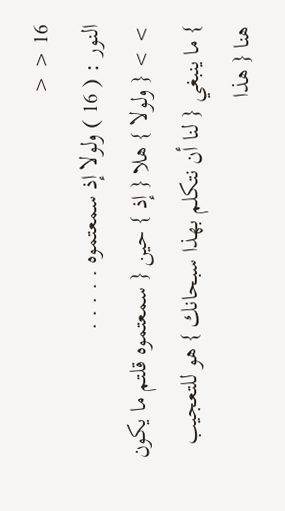16 < <
النور : ( 16 ) ولولا إذ سمعتموه . . . . .
> > { ولولا } هلا { إذ } حين { سمعتموه قلتم ما يكون } ما ينبغي { لنا أن نتكلم بهذا سبحانك } هو للتعجيب هنا { هذا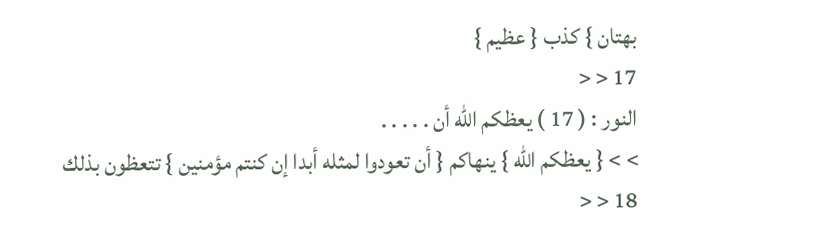بهتان } كذب { عظيم }
17 < <
النور : ( 17 ) يعظكم الله أن . . . . .
> > { يعظكم الله } ينهاكم { أن تعودوا لمثله أبدا إن كنتم مؤمنين } تتعظون بذلك
18 < <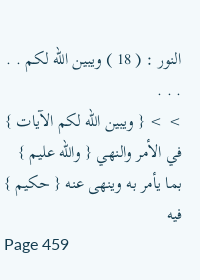النور : ( 18 ) ويبين الله لكم . . . . .
> > { ويبين الله لكم الآيات } في الأمر والنهي { والله عليم } بما يأمر به وينهى عنه { حكيم } فيه
Page 459